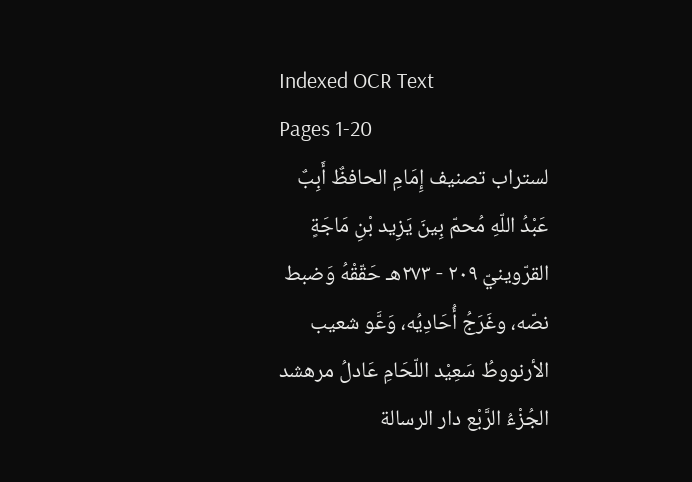Indexed OCR Text
Pages 1-20
لستراب تصنيف إِمَامِ الحافظٌ أَبِبٌ عَبْدُ اللّهِ مُحمّ بِينَ يَزِيد بْنِ مَاجَةٍ القرّوينيّ ٢٠٩ - ٢٧٣هـ حَقّقْهُ وَضبط نصّه، وغَرَجُ أُحَادِيُه، وَعَّو شعيب الأرنووطُ سَعِيْد اللّحَامِ عَادلُ مرهشد الجُزْءُ الرَّبْع دار الرسالة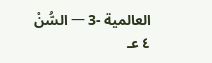العالمية -3 一 السُّنْ ٤ عـ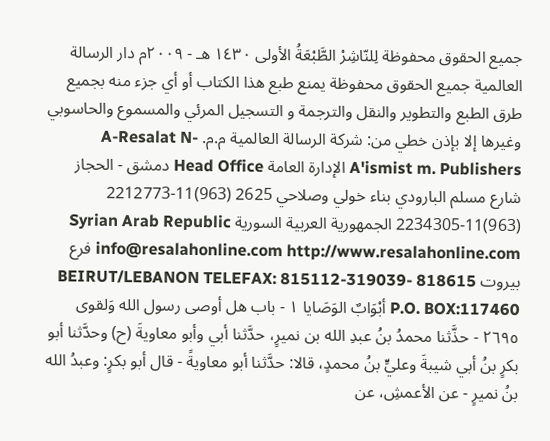جميع الحقوق محفوظة لِلنّاشِرْ الطَّبْعَةُ الأولى ١٤٣٠ ھـ - ٢٠٠٩م دار الرسالة العالمية جميع الحقوق محفوظة يمنع طبع هذا الكتاب أو أي جزء منه بجميع طرق الطبع والتطوير والنقل والترجمة و التسجيل المرئي والمسموع والحاسوبي وغيرها إلا بإذن خطي من: شركة الرسالة العالمية م.م. A-Resalat N-A'ismist m. Publishers الإدارة العامة Head Office دمشق - الحجاز شارع مسلم البارودي بناء خولي وصلاحي 2625 (963)11-2212773 (963)11-2234305 الجمهورية العربية السورية Syrian Arab Republic info@resalahonline.com http://www.resalahonline.com فرع بيروت BEIRUT/LEBANON TELEFAX: 815112-319039- 818615 P.O. BOX:117460 أبْوَابٌ الوَصَايا ١ - باب هل أوصى رسول الله وَلقوى ٢٦٩٥ - حذَّثنا محمدُ بنُ عبدِ الله بن نميرٍ، حدَّثنا أبي وأبو معاويةَ (ح) وحدَّثنا أبو بكرٍ بنُ أبي شيبةَ وعليٍّ بنُ محمدٍ، قالا: حدَّثنا أبو معاويةً - قال أبو بكرٍ: وعبدُ الله بنُ نميرٍ - عن الأعمشِ، عن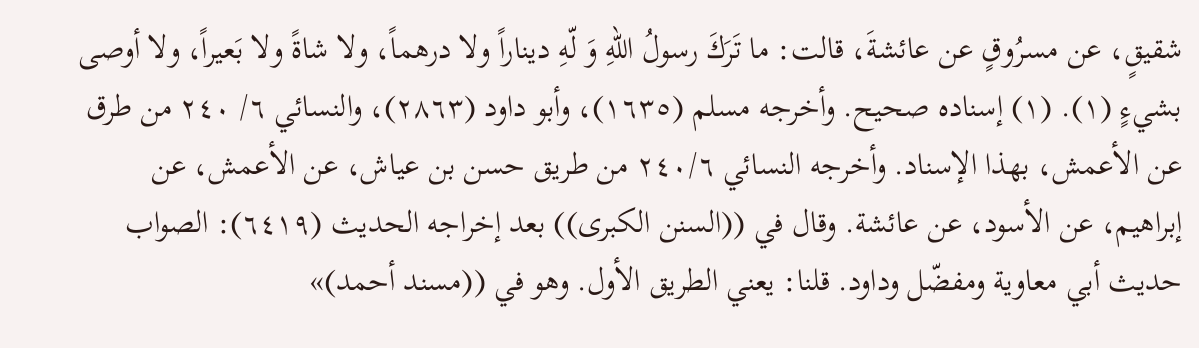شقيقٍ، عن مسرُوقٍ عن عائشةَ، قالت: ما تَرَكَ رسولُ اللهِ وَ لّهِ ديناراً ولا درهماً، ولا شاةً ولا بَعيراً، ولا أوصى بشيءٍ (١). (١) إسناده صحيح. وأخرجه مسلم (١٦٣٥)، وأبو داود (٢٨٦٣)، والنسائي ٦/ ٢٤٠ من طرق عن الأعمش، بهذا الإسناد. وأخرجه النسائي ٢٤٠/٦ من طريق حسن بن عياش، عن الأعمش، عن إبراهيم، عن الأسود، عن عائشة. وقال في ((السنن الكبرى)) بعد إخراجه الحديث (٦٤١٩): الصواب حديث أبي معاوية ومفضّل وداود. قلنا: يعني الطريق الأول. وهو في ((مسند أحمد)»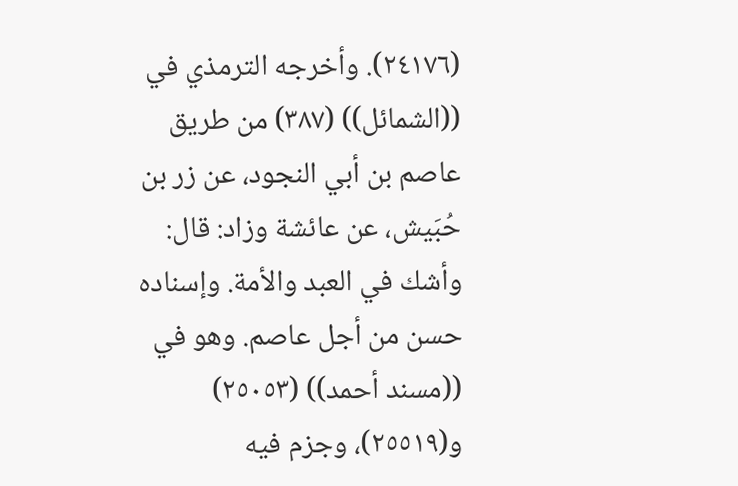(٢٤١٧٦). وأخرجه الترمذي في ((الشمائل)) (٣٨٧) من طريق عاصم بن أبي النجود، عن زر بن حُبَيش، عن عائشة وزاد: قال: وأشك في العبد والأمة. وإسناده حسن من أجل عاصم. وهو في ((مسند أحمد)) (٢٥٠٥٣) و(٢٥٥١٩)، وجزم فيه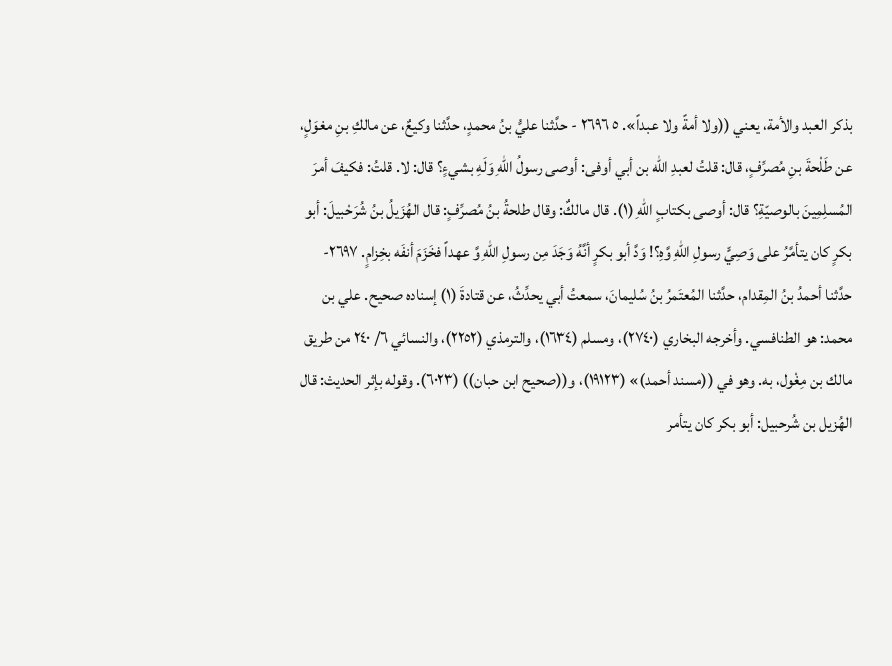بذكر العبد والأمة، يعني ((ولا أمةً ولا عبداً». ٥ ٢٦٩٦ - حدَّثنا عليُّ بنُ محمدٍ، حدَّثنا وكيعٌ، عن مالكِ بنِ مغوَلٍ، عن طَلْحةَ بنِ مُصرِّفٍ، قال: قلتُ لعبدِ الله بن أبي أوفى: أوصى رسولُ اللهِ وَلَهِ بشيءٍ؟ قال: لا. قلتُ: فكيفَ أمرَ المُسلِمِينَ بالوصيّةِ؟ قال: أوصى بكتابٍ اللهِ (١). قال مالكٌ: وقال طلحةُ بنُ مُصرِّفٍ: قال الهُزَيلُ بنُ شُرَحْبيلَ: أبو بكرٍ كان يتأمَّرُ على وَصِيٍّ رسولِ اللهِ وَّهِ؟! وَدَّ أبو بكرٍ أنَّهُ وَجَدَ مِن رسولِ اللهِ وَّ عهداً فخَزَمَ أنفَه بخِزامٍ. ٢٦٩٧- حدَّثنا أحمدُ بنُ المِقدام، حدَّثنا المُعتَمرُ بنُ سُليمانَ، سمعتُ أبي يحدِّثُ، عن قتادةَ (١) إسناده صحيح. علي بن محمد: هو الطنافسي. وأخرجه البخاري (٢٧٤٠)، ومسلم (١٦٣٤)، والترمذي (٢٢٥٢)، والنسائي ٦/ ٢٤٠ من طريق مالك بن مِغْول، به. وهو في ((مسند أحمد)» (١٩١٢٣)، و((صحيح ابن حبان)) (٦٠٢٣). وقوله بإثر الحديث: قال الهُزيل بن شُرحبيل: أبو بكر كان يتأمر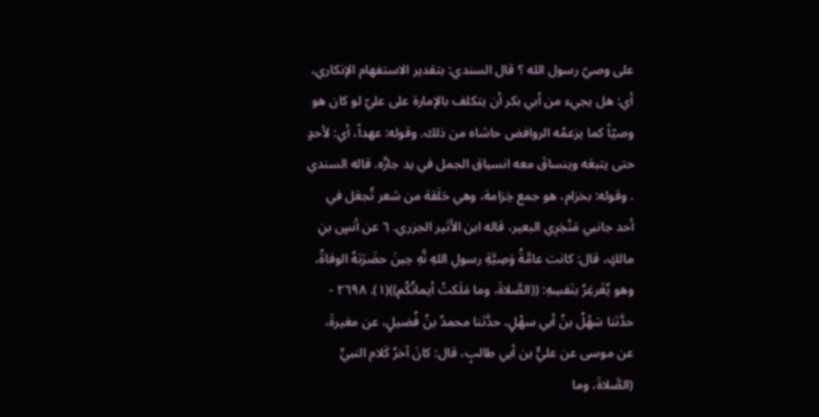على وصيّ رسول الله ؟ قال السندي: بتقدير الاستفهام الإنكاري، أي: هل يجيء من أبي بكر أن يتكلف بالإمارة على عليّ لو كان هو وصيّاً كما يزعمُه الروافض حاشاه من ذلك. وقوله: عهداً، أي: لأحدٍ حتى يتبعَه وينساقَ معه انسياق الجمل في يد جارِّه. قاله السندي . وقوله: بخزام، هو جمع خِزامة، وهي حَلَقة من شعر تُجعَل في أحد جانبي مَنْخِرِي البعير، قاله ابن الأثير الجزري. ٦ عن أنسٍ بنِ مالكٍ، قال: كانت عامَّةُ وَصِيَّةِ رسولِ اللهِ نَّهِ حِينَ حضَرَتهُ الوفاةُ، وهو يُغَرغِرُ بنَفسِهِ: ((الصَّلاةَ، وما مَلَكتْ أيمانُكُم))(١). ٢٦٩٨ - حدَّثنا سَهْلُ بنُ أبي سهْلٍ، حدَّثنا محمدُ بنُ فُضيلٍ، عن مغيرةَ، عن موسی عن عليٍّ بن أبي طالبٍ، قال: كانَ آخرُ كَلام النبيِّ (الصَّلاةَ، وما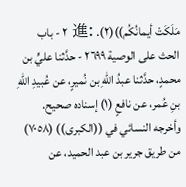مَلَكَتْ أيمانُكُم))(٢). :進 ٢ - باب الحث على الوصية ٢٦٩٩ - حدَّثنا عليٍّ بن محمدٍ، حدَّثنا عبدُ اللهِ بن نُميرٍ، عن عُبيدِ اللهِ بنِ عُمر، عن نافعٍ (١) إسناده صحيح. وأخرجه النسائي في ((الكبرى)) (٧٠٥٨) من طريق جرير بن عبد الحميد، عن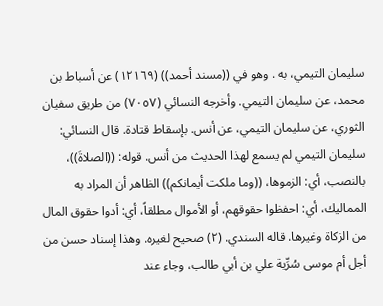سليمان التيمي، به . وهو في ((مسند أحمد)) (١٢١٦٩) عن أسباط بن محمد، عن سليمان التيمي. وأخرجه النسائي (٧٠٥٧) من طريق سفيان الثوري، عن سليمان التيمي، عن أنس. بإسقاط قتادة. قال النسائي: سليمان التيمي لم يسمع لهذا الحديث من أنس. قوله: ((الصلاةَ))، بالنصب، أي: الزموها، ((وما ملكت أيمانكم)) الظاهر أن المراد به المماليك، أي: احفظوا حقوقهم، أو الأموال مطلقاً، أي: أدوا حقوق المال من الزكاة وغيرها. قاله السندي. (٢) صحيح لغيره. وهذا إسناد حسن من أجل أم موسى سُرِّية علي بن أبي طالب، وجاء عند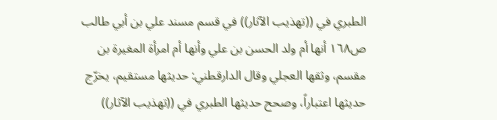الطبري في ((تهذيب الآثار)) في قسم مسند علي بن أبي طالب ص١٦٨ أنها أم ولد الحسن بن علي وأنها أم امرأة المغيرة بن مقسم، وثقها العجلي وقال الدارقطني: حديثها مستقيم، يخرّج حديثها اعتباراً، وصحح حديثها الطبري في ((تهذيب الآثار))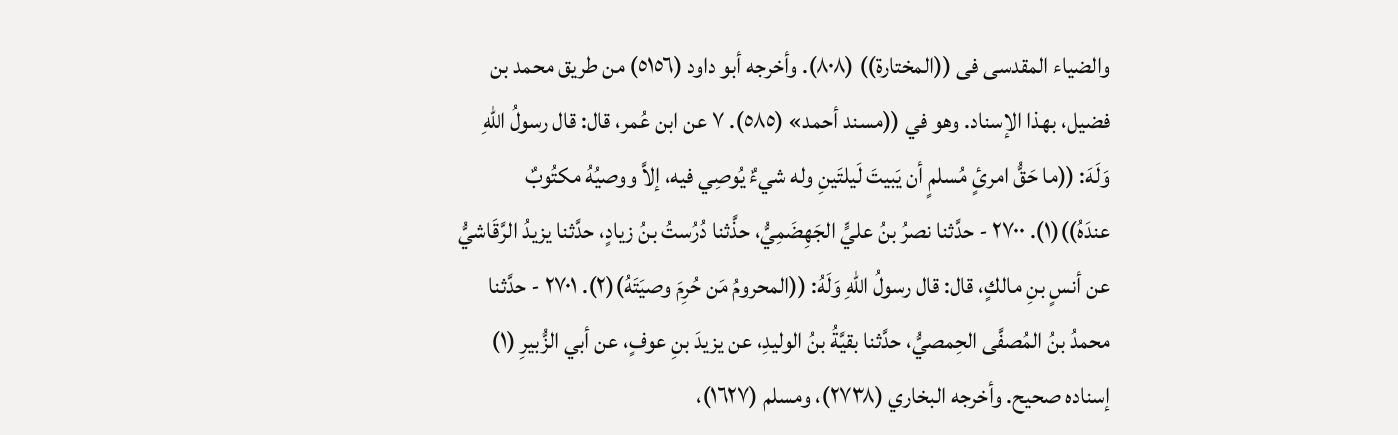والضياء المقدسى فى ((المختارة)) (٨٠٨). وأخرجه أبو داود (٥١٥٦) من طريق محمد بن فضيل، بهذا الإسناد. وهو في ((مسند أحمد» (٥٨٥). ٧ عن ابن عُمر، قال: قال رسولُ اللهِ وَلَهَ: ((ما حَقُّ امرئٍ مُسلمٍ أن يَبيتَ لَيلتَينِ وله شيءٌ يُوصِي فيه، إلاَّ ووصيُهُ مكتُوبٌ عندَهُ))(١). ٢٧٠٠ - حدَّثنا نصرُ بنُ عليٍّ الجَهِضَمِيُّ، حذَّثنا دُرُستُ بنُ زيادٍ، حدَّثنا يزيدُ الرَّقَاشيُّ عن أنسٍ بنِ مالكٍ، قال: قال رسولُ اللهِ وَلَهُ: ((المحرومُ مَن حُرِمَ وصيَتَهُ)(٢). ٢٧٠١ - حدَّثنا محمدُ بنُ المُصفَّى الحِمصيُّ، حدَّثنا بقيَّةُ بنُ الوليدِ، عن يزيدَ بنِ عوفٍ، عن أبي الزُّبیرِ (١) إسناده صحيح. وأخرجه البخاري (٢٧٣٨)، ومسلم (١٦٢٧)،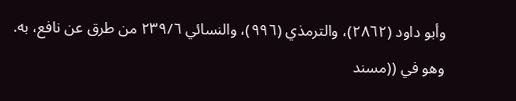وأبو داود (٢٨٦٢)، والترمذي (٩٩٦)، والنسائي ٢٣٩/٦ من طرق عن نافع، به. وهو في ((مسند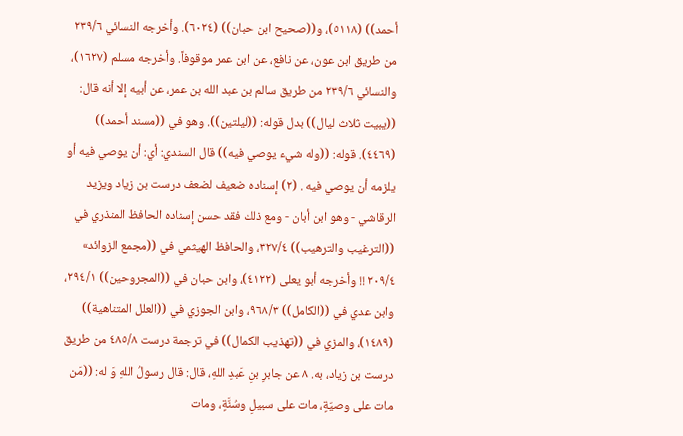أحمد)) (٥١١٨)، و((صحيح ابن حبان)) (٦٠٢٤). وأخرجه النسائي ٢٣٩/٦ من طريق ابن عون، عن نافع، عن ابن عمر موقوفاً. وأخرجه مسلم (١٦٢٧)، والنسائي ٢٣٩/٦ من طريق سالم بن عبد الله بن عمر، عن أبيه إلا أنه قال: ((يبيت ثلاث ليال)) بدل قوله: ((ليلتين)). وهو في ((مسند أحمد)) (٤٤٦٩). قوله: ((وله شيء يوصي فيه)) قال السندي: أي: أن يوصي فيه أو يلزمه أن یوصي فيه . (٢) إسناده ضعيف لضعف درست بن زياد ويزيد الرقاشي - وهو ابن أبان - ومع ذلك فقد حسن إسناده الحافظ المنذري في ((الترغيب والترهيب)) ٣٢٧/٤، والحافظ الهيثمي في ((مجمع الزوائد» ٢٠٩/٤ !! وأخرجه أبو يعلى (٤١٢٢)، وابن حبان في ((المجروحين)) ٢٩٤/١، وابن عدي في ((الكامل)) ٩٦٨/٣، وابن الجوزي في ((العلل المتناهية)) (١٤٨٩)، والمزي في ((تهذيب الكمال)) في ترجمة درست ٤٨٥/٨ من طريق درست بن زياد، به. ٨ عن جابرِ بنِ عَبدِ اللهِ، قال: قال رسولُ اللهِ وَ له: ((مَن مات على وصيّةٍ، مات على سبيلِ وسُنَّةٍ، ومات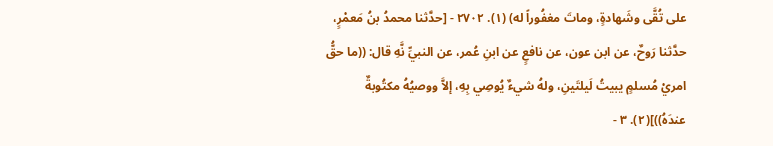على تُقَّى وشَهادةٍ، وماتَ مغفُوراً له) (١). ٢٧٠٢ - [حدَّثنا محمدُ بنُ مَعمْرٍ، حدَّثنا رَوحٌ، عن ابن عون، عن نافعٍ عن ابنِ عُمر، عن النبيِّ نَّهِ قال: ((ما حقُّ امريْ مُسلمٍ يبيتُ لَيلتَينِ، ولهُ شيءٌ يُوصِي بِهِ، إلاَّ ووصيُهُ مكتُوبةٌ عندَهُ))](٢). ٣ -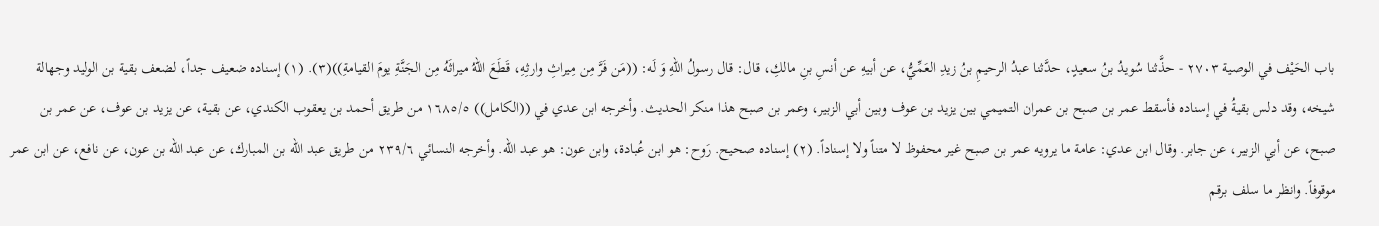باب الحَيْف في الوصية ٢٧٠٣ - حذَّثنا سُويدُ بنُ سعيدٍ، حدَّثنا عبدُ الرحيمِ بنُ زيدِ العَمِّيُّ، عن أبيهِ عن أنسِ بنِ مالكِ، قال: قال رسولُ اللهِ وَ لَه: ((مَن فَرَّ مِن مِيراثِ وارثِهِ، قَطَعَ اللهُ ميراثَهُ مِن الجَنَّةِ يومَ القيامةِ))(٣). (١) إسناده ضعيف جداً، لضعف بقية بن الوليد وجهالة شيخه، وقد دلس بقيةُ في إسناده فأسقط عمر بن صبح بن عمران التميمي بين يزيد بن عوف وبين أبي الزبير، وعمر بن صبح هذا منكر الحديث. وأخرجه ابن عدي في ((الكامل)) ١٦٨٥/٥ من طريق أحمد بن يعقوب الكندي، عن بقية، عن يزيد بن عوف، عن عمر بن صبح، عن أبي الزبير، عن جابر. وقال ابن عدي: عامة ما يرويه عمر بن صبح غير محفوظ لا متناً ولا إسناداً. (٢) إسناده صحيح. رَوح: هو ابن عُبادة، وابن عون: هو عبد الله. وأخرجه النسائي ٢٣٩/٦ من طريق عبد الله بن المبارك، عن عبد الله بن عون، عن نافع، عن ابن عمر موقوفاً. وانظر ما سلف برقم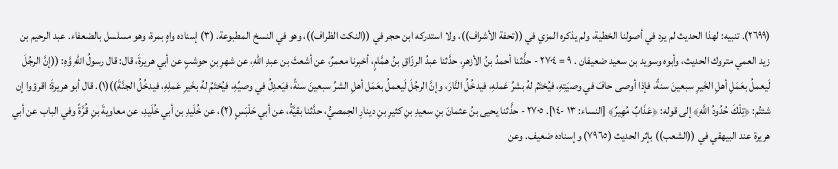(٢٦٩٩). تنبيه: لهذا الحديث لم يرد في أصولنا الخطية، ولم يذكره المزي في ((تحفة الأشراف))، ولا استدركه ابن حجر في ((النكت الظراف))، وهو في النسخ المطبوعة. (٣) إسناده واهٍ بمرة، وهو مسلسل بالضعفاء. عبد الرحيم بن زيد العمي متروك الحديث، وأبوه وسويد بن سعيد ضعيفان . ٩ = ٢٧٠٤ - حذَّثنا أحمدُ بنُ الأزهرِ، حدَّثنا عبدُ الرزّاقِ بنُ همَّامٍ، أخبرنا معمرٌ، عن أشعثَ بن عبدِ اللهِ، عن شھرِ بنِ حوشبٍ عن أبي هريرةَ، قال: قال رسولُ اللهِ وَّهِ: ((إنَّ الرجُلَ لَيعملُ بعَمَلِ أهلِ الخَيرِ سبعينَ سنةً، فإذا أوصى حافَ في وصيَتِهِ، فيُختَمُ لهُ بشرِّ عَملهِ، فيدخُلُ النَّارَ، وإنَّ الرجُلَ لَيعملُ بعَمَل أهلِ الشرِّ سبعينَ سنةً، فيَعدِلُ في وصيِّهِ، فيُختَمُ لهُ بخَيرِ عَملِهِ، فيدخُلُ الجنَّةَ))(١). قال أبو هريرةَ: اقرؤوا إن شئتُم: ﴿تِلْكَ حُدُودُ اللَّهِ﴾ إلى قوله: ﴿عَذَابٌ مُهِيرٌ﴾ [النساء: ١٣ -١٤]. ٢٧٠٥ - حذَّثنا يحيى بنُ عثمانَ بنِ سعيدِ بنِ كثيرِ بنِ دينارِ الحِمصيُّ، حدَّثنا بقيَّةُ، عن أبي حَلْبَسٍ (٢)، عن خُلَيدِ بن أبي خُلَيدِ، عن معاويةَ بنِ قُرَّةً وفي الباب عن أبي هريرة عند البيهقي في ((الشعب)) بإثر الحديث (٧٩٦٥) وإسناده ضعيف. وعن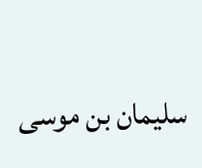سليمان بن موسى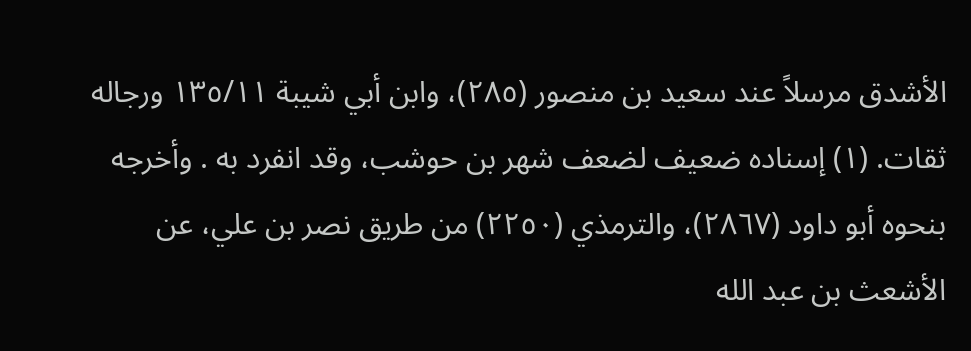الأشدق مرسلاً عند سعيد بن منصور (٢٨٥)، وابن أبي شيبة ١٣٥/١١ ورجاله ثقات. (١) إسناده ضعيف لضعف شهر بن حوشب، وقد انفرد به . وأخرجه بنحوه أبو داود (٢٨٦٧)، والترمذي (٢٢٥٠) من طريق نصر بن علي، عن الأشعث بن عبد الله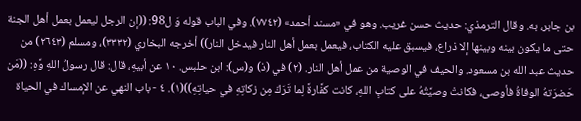بن جابر، به. وقال الترمذي: حديث حسن غريب. وهو في «مسند أحمد» (٧٧٤٢). وفي الباب قوله وَ ل98: ((إن الرجل ليعمل بعمل أهل الجنة حتى ما يكون بينه وبينها إلا ذراع، فيسبق عليه الكتاب، فيعمل بعمل أهل النار فيدخل النار)) أخرجه البخاري (٣٣٣٢)، ومسلم (٢٦٤٣) من حديث عبد الله بن مسعود. والحيف في الوصية من عمل أهل النار. (٢) في (ذ) و(س): ابن حلبس. ١٠ عن أبيهِ، قال: قال رسولُ اللهِ وَّهِ: ((مَن حَضرَتهُ الوفاةُ فأوصى، فكانتْ وصيَّتُهُ على كتابِ اللهِ، كانت كفَّارةً لِما تَرَكَ مِن زكاتِهِ في حياتِهِ))(١). ٤ - باب النهي عن الإمساك في الحياة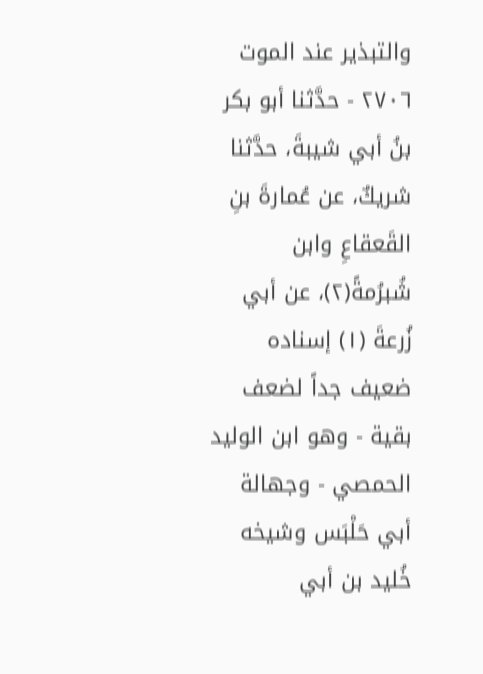والتبذير عند الموت ٢٧٠٦ - حدَّثنا أبو بكر بنُ أبي شيبةَ، حدَّثنا شريكٌ، عن عُمارةَ بنِ القَعقاعِ وابن شُبرُمةً(٢)، عن أبي زُرعةَ (١) إسناده ضعيف جداً لضعف بقية - وهو ابن الوليد الحمصي - وجهالة أبي حَلْبَس وشيخه خُليد بن أبي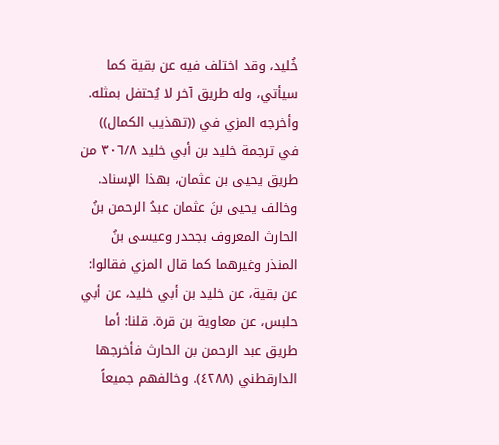خُليد، وقد اختلف فيه عن بقية كما سيأتي، وله طريق آخر لا يُحتفل بمثله. وأخرجه المزي في ((تهذيب الكمال)) في ترجمة خليد بن أبي خليد ٣٠٦/٨ من طريق يحيى بن عثمان، بهذا الإسناد. وخالف يحيى بنَ عثمان عبدُ الرحمن بنُ الحارث المعروف بجحدر وعيسى بنُ المنذر وغيرهما كما قال المزي فقالوا: عن بقية، عن خليد بن أبي خليد، عن أبي حلبس، عن معاوية بن قرة. قلنا: أما طريق عبد الرحمن بن الحارث فأخرجها الدارقطني (٤٢٨٨). وخالفهم جميعاً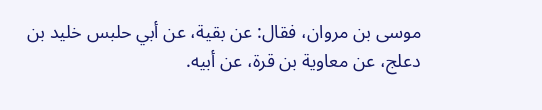موسى بن مروان، فقال: عن بقية، عن أبي حلبس خليد بن دعلج، عن معاوية بن قرة، عن أبيه.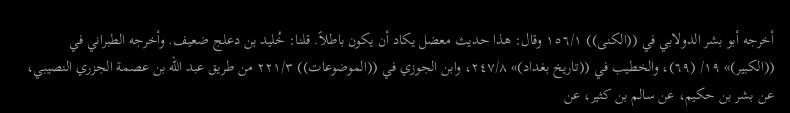أخرجه أبو بشر الدولابي في ((الكنى)) ١٥٦/١ وقال: هذا حديث معضل يكاد أن يكون باطلاً. قلنا: خُليد بن دعلج ضعيف. وأخرجه الطبراني في ((الكبير)» ١٩/ (٦٩)، والخطيب في ((تاريخ بغداد)» ٢٤٧/٨، وابن الجوزي في ((الموضوعات)) ٢٢١/٣ من طريق عبد الله بن عصمة الجزري النصيبي، عن بشر بن حكيم، عن سالم بن كثير، عن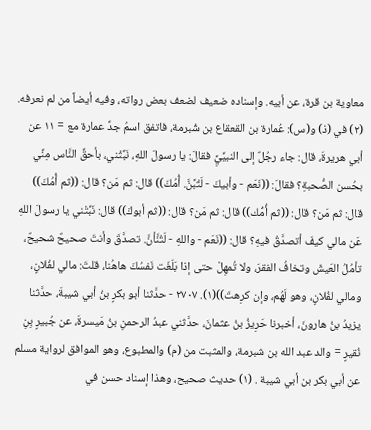معاوية بن قرة، عن أبيه. وإسناده ضعيف لضعف بعض رواته، وفيه أيضاً من لم نعرفه. (٢) في (ذ) و(س): عُمارة بن القعقاع بن شُبرمة، فاتفق اسمُ جدِّ عمارة مع = ١١ عن أبي هريرةَ، قال: جاء رجُلٌ إلى النبيِّيَِّ فقالَ: يا رسولَ اللهِ، نَبِّثْني، بأحقِّ النَّاس مِنِّي بحُسن الصُّحبةِ؟ فقالَ: ((نَعَم - وأبيكَ - لَتُبَّنَّ. أُمُكَ)) قال: ثم مَن؟ قال: ((ثم أُمُكَ)) قال: ثم مَن؟ قال: ((ثم أُمُّك)) قال: ثم مَن؟ قال: ((ثم أبوكَ)) قال: نَبِّتْني يا رسولَ اللهِ عَن مالي كيفَ أتصدَّقُ فيهِ؟ قال: ((نَعَم - واللهِ - لَتُنَّأنَّ. تصدَّقَ وأنتَ صحيحٌ شحيحٌ، تأمُلُ العَيشَ وتخافُ الفقرَ، ولا تُمهِلْ حتى إذا بَلَغَت نَفسُكَ هاهُنا، قلتَ: مالي لفُلانٍ، ومالي لفُلانٍ، وهو لَهُم، وإن كرِهتَ))(١). ٢٧٠٧ - حدَّثنا أبو بكرٍ بنُ أبي شيبةَ، حدَّثنا يزيدُ بنُ هارونَ، أخبرنا حَرِيزُ بنُ عثمانَ، حدَّثني عبدُ الرحمنِ بنُ مَيسرةَ، عن جُبيرٍ بِنِ نُقيرٍ = والد عبد الله بن شبرمة، والمثبت من (م) والمطبوع، وهو الموافق لرواية مسلم عن أبي بكر بن أبي شيبة . (١) حديث صحيح، وهذا إسناد حسن في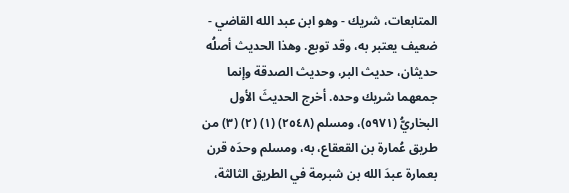المتابعات، شريك - وهو ابن عبد الله القاضي - ضعيف يعتبر به، وقد توبع. وهذا الحديث أصلُه حديثان، حديث البر، وحديث الصدقة وإنما جمعهما شريك وحده. أخرج الحديثَ الأول البخاريُّ (٥٩٧١)، ومسلم (٢٥٤٨) (١) (٢) (٣) من طريق عُمارة بن القعقاع، به، ومسلم وحدَه قرن بعمارة عبدَ الله بن شبرمة في الطريق الثالثة،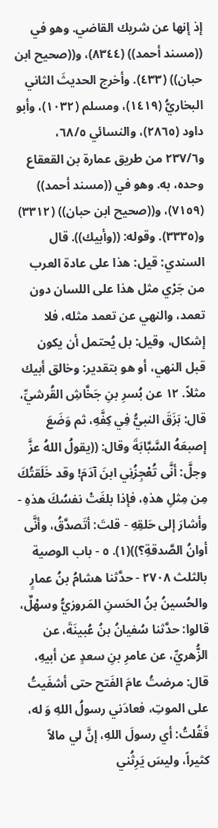إذ إنها عن شريك القاضي. وهو في ((مسند أحمد)) (٨٣٤٤)، و((صحيح ابن حبان)) (٤٣٣). وأخرج الحديثَ الثاني البخاريُّ (١٤١٩)، ومسلم (١٠٣٢)، وأبو داود (٢٨٦٥)، والنسائي ٦٨/٥، و٢٣٧/٦ من طريق عمارة بن القعقاع وحده، به. وهو في ((مسند أحمد)) (٧١٥٩)، و((صحيح ابن حبان)) (٣٣١٢) و(٣٣٣٥). وقوله: ((وأبيك)). قال السندي: قيل: هذا على عادة العرب من جَرْي مثل هذا على اللسان دون تعمد، والنهي عن تعمد مثله، فلا إشكال، وقيل: بل يُحتمل أن یکون قبل النهي، أو هو بتقدير: وخالق أبيك مثلاً. ١٢ عن بُسرِ بنِ جَخَّاشِ القُرشيِّ، قال: بَزَقَ النبيُّ فِي كِفَّهِ، ثم وَضَعَ إصبعَهُ السَّبَّابَةَ وقال: ((يقولُ اللهُ عزَّ وجلَّ: أنَّى تُعْجِزُنِي ابنَ آدَمَ! وقد خَلَقتُكَ مِن مِثلِ هذهِ، فإذا بلغَتْ نفسُكَ هذهِ - وأشارَ إلى حَلقِهِ - قلتَ: أتَصدَّقُ، وأنَّى أوانُ الصَّدقةِ؟))(١). ٥ - باب الوصية بالثلث ٢٧٠٨ - حدَّثنا هشامُ بنُ عمارٍ والحُسينُ بنُ الحَسنِ المَروزيُّ وسهْلٌ، قالوا: حدَّثنا سُفيانُ بنُ عُبينَةَ، عن الزُّهريِّ، عن عامرِ بنِ سعدٍ عن أبيهِ، قال: مرضتُ عامَ الفَتح حتى أشفَيتُ على الموتِ، فعادَني رسولُ اللهِ وَ له، فَقُلتُ: أي رسولَ اللهِ، إنَّ لي مالاً كثيراً، وليسَ يَرِثُني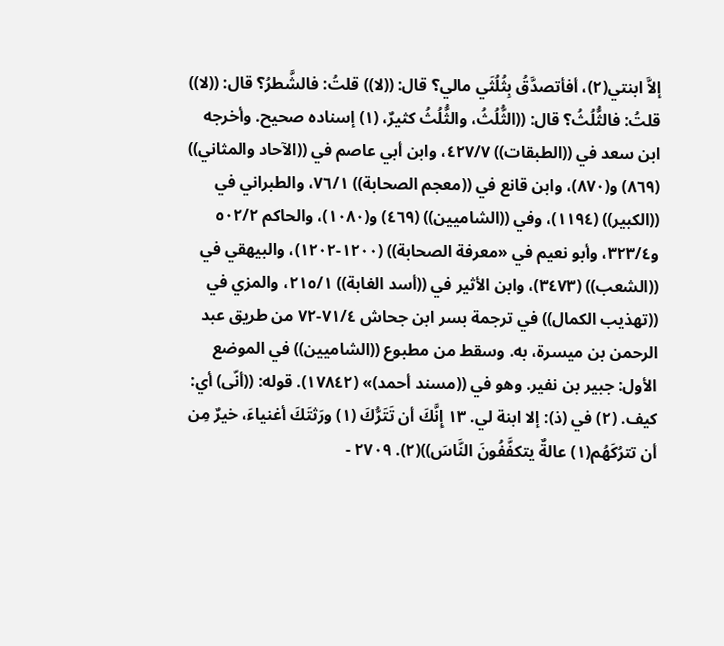إلاَّ ابنتي(٢)، أفأتصدَّقُ بِثُلُثَي مالي؟ قال: ((لا)) قلتُ: فالشَّطرُ؟ قال: ((لا)) قلتُ: فالثُّلُثُ؟ قال: ((الثُّلُثُ، والثُّلُثُ كثيرٌ، (١) إسناده صحيح. وأخرجه ابن سعد في ((الطبقات)) ٤٢٧/٧، وابن أبي عاصم في ((الآحاد والمثاني)) (٨٦٩) و(٨٧٠)، وابن قانع في ((معجم الصحابة)) ٧٦/١، والطبراني في ((الكبير)) (١١٩٤)، وفي ((الشاميين)) (٤٦٩) و(١٠٨٠)، والحاكم ٥٠٢/٢ و٣٢٣/٤، وأبو نعيم في «معرفة الصحابة)) (١٢٠٠-١٢٠٢)، والبيهقي في ((الشعب)) (٣٤٧٣)، وابن الأثير في ((أسد الغابة)) ٢١٥/١، والمزي في ((تهذيب الكمال)) في ترجمة بسر ابن جحاش ٧١/٤-٧٢ من طريق عبد الرحمن بن ميسرة، به. وسقط من مطبوع ((الشاميين)) في الموضع الأول: جبير بن نفير. وهو في ((مسند أحمد)» (١٧٨٤٢). قوله: ((أنّی) أي: کیف. (٢) في (ذ): إلا ابنة لي. ١٣ إِنَّكَ أن تَتَرُّكَ (١) ورَثتَكَ أغنياءَ، خيرٌ مِن أن تترُكَهُم(١) عالةٌ يتكفَّفُونَ النَّاسَ))(٢). ٢٧٠٩ -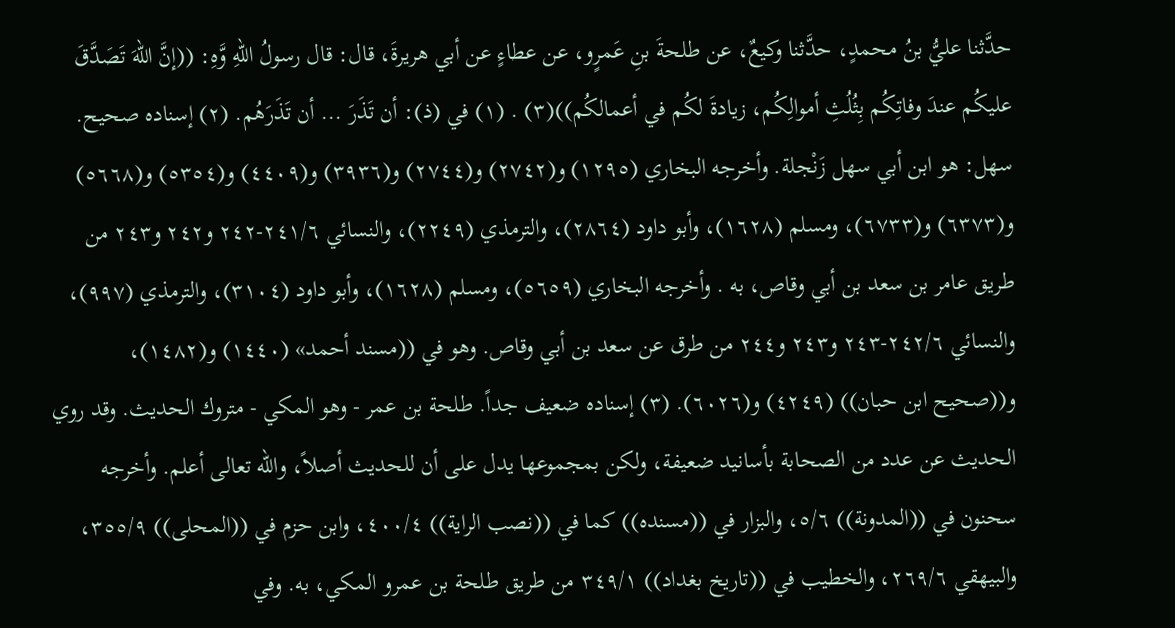حدَّثنا عليُّ بنُ محمدٍ، حدَّثنا وكيعٌ، عن طلحةَ بنِ عَمرٍو، عن عطاءٍ عن أبي هريرةَ، قال: قال رسولُ اللهِ وَّهِ: ((إنَّ اللهَ تَصَدَّقَ عليكُم عندَ وفاتِكُم بِثُلُثِ أموالِكُم، زيادةَ لكُم في أعمالكُم))(٣) . (١) في (ذ): أن تَذَرَ ... أن تَذَرَهُم. (٢) إسناده صحيح. سهل: هو ابن أبي سهل زَنْجلة. وأخرجه البخاري (١٢٩٥) و(٢٧٤٢) و(٢٧٤٤) و(٣٩٣٦) و(٤٤٠٩) و(٥٣٥٤) و(٥٦٦٨) و(٦٣٧٣) و(٦٧٣٣)، ومسلم (١٦٢٨)، وأبو داود (٢٨٦٤)، والترمذي (٢٢٤٩)، والنسائي ٢٤١/٦-٢٤٢ و٢٤٢ و٢٤٣ من طريق عامر بن سعد بن أبي وقاص، به . وأخرجه البخاري (٥٦٥٩)، ومسلم (١٦٢٨)، وأبو داود (٣١٠٤)، والترمذي (٩٩٧)، والنسائي ٢٤٢/٦-٢٤٣ و٢٤٣ و٢٤٤ من طرق عن سعد بن أبي وقاص. وهو في ((مسند أحمد» (١٤٤٠) و(١٤٨٢)، و((صحيح ابن حبان)) (٤٢٤٩) و(٦٠٢٦). (٣) إسناده ضعيف جداً. طلحة بن عمر - وهو المكي - متروك الحديث. وقد روي الحديث عن عدد من الصحابة بأسانيد ضعيفة، ولكن بمجموعها يدل على أن للحديث أصلاً، والله تعالى أعلم. وأخرجه سحنون في ((المدونة)) ٥/٦، والبزار في ((مسنده)) كما في ((نصب الراية)) ٤٠٠/٤، وابن حزم في ((المحلى)) ٣٥٥/٩، والبيهقي ٢٦٩/٦، والخطيب في ((تاريخ بغداد)) ٣٤٩/١ من طريق طلحة بن عمرو المكي، به. وفي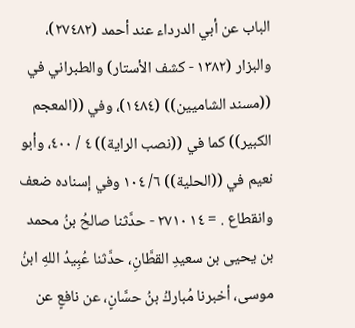الباب عن أبي الدرداء عند أحمد (٢٧٤٨٢)، والبزار (١٣٨٢ - كشف الأستار) والطبراني في ((مسند الشاميين)) (١٤٨٤)، وفي ((المعجم الكبير)) كما في ((نصب الراية)) ٤ / ٤٠٠، وأبو نعيم في ((الحلية)) ٦/ ١٠٤ وفي إسناده ضعف وانقطاع . = ١٤ ٢٧١٠ - حدَّثنا صالحُ بنُ محمد بن يحيى بن سعيدِ القطَّانِ، حدَّثنا عُبِيدُ اللهِ ابنُ موسى، أخبرنا مُباركُ بنُ حسَّانٍ، عن نافعٍ عن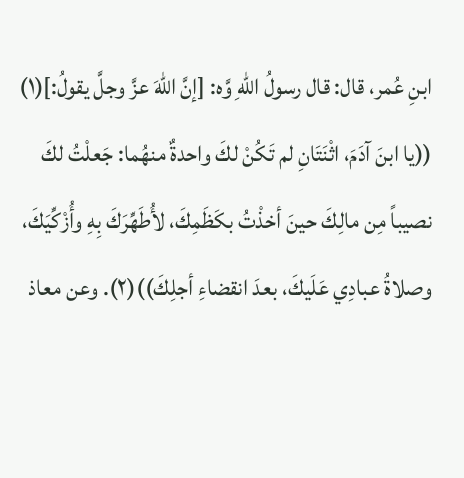ابنِ عُمر، قال: قال رسولُ اللهِ وَّه: [إنَّ اللهَ عزَّ وجلَّ يقولُ:](١) ((يا ابنَ آدَمَ، اثْنَتَانِ لم تَكُنْ لكَ واحدةٌ منهُما: جَعلْتُ لكَ نصيباً مِن مالِكَ حينَ أخذْتُ بكَظَمِكَ، لأُطَهِّرَكَ بِهِ وأُزْكِّيَكَ، وصلاةُ عبادِي عَلَيكَ، بعدَ انقضاءِ أجلِكَ))(٢). وعن معاذ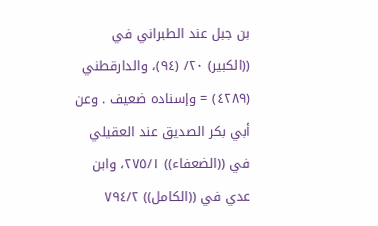بن جبل عند الطبراني في ((الكبير) ٢٠/ (٩٤)، والدارقطني (٤٢٨٩) = وإسناده ضعيف . وعن أبي بكر الصديق عند العقيلي في ((الضعفاء)) ٢٧٥/١، وابن عدي في ((الكامل)) ٧٩٤/٢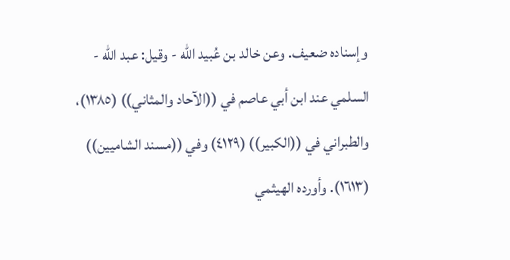وإسناده ضعيف. وعن خالد بن عُبيد الله - وقيل: عبد الله - السلمي عند ابن أبي عاصم في ((الآحاد والمثاني)) (١٣٨٥)، والطبراني في ((الكبير)) (٤١٢٩) وفي ((مسند الشاميين)) (١٦١٣). وأورده الهيثمي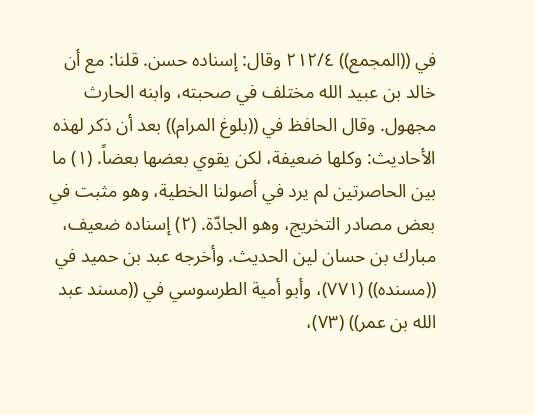في ((المجمع)) ٢١٢/٤ وقال: إسناده حسن. قلنا: مع أن خالد بن عبيد الله مختلف في صحبته، وابنه الحارث مجهول. وقال الحافظ في ((بلوغ المرام)) بعد أن ذكر لهذه الأحاديث: وكلها ضعيفة، لکن یقوي بعضها بعضاً. (١) ما بين الحاصرتين لم يرد في أصولنا الخطية، وهو مثبت في بعض مصادر التخريج، وهو الجادّة. (٢) إسناده ضعيف، مبارك بن حسان لين الحديث. وأخرجه عبد بن حميد في ((مسنده)) (٧٧١)، وأبو أمية الطرسوسي في ((مسند عبد الله بن عمر)) (٧٣)،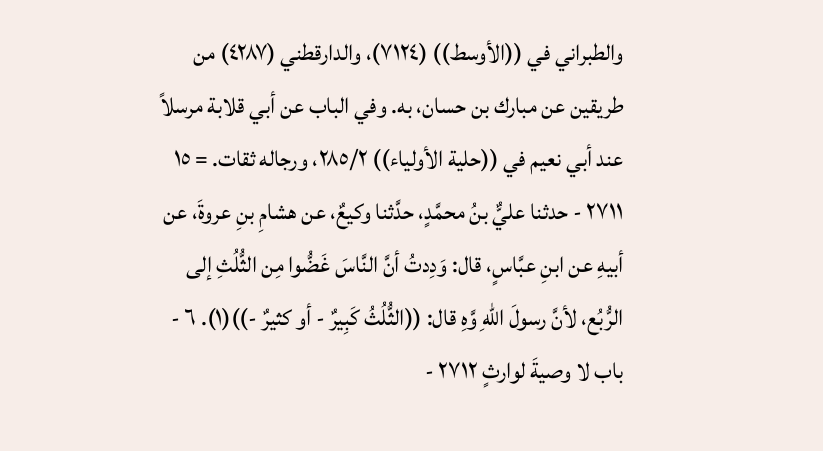والطبراني في ((الأوسط)) (٧١٢٤)، والدارقطني (٤٢٨٧) من طريقين عن مبارك بن حسان، به. وفي الباب عن أبي قلابة مرسلاً عند أبي نعيم في ((حلية الأولياء)) ٢٨٥/٢، ورجاله ثقات. = ١٥ ٢٧١١ - حدثنا عليٌّ بنُ محمَّدٍ، حدَّثنا وكيعٌ، عن هشامِ بنِ عروةَ، عن أبیهِ عن ابنِ عبَّاسٍ، قال: وَدِدتُ أنَّ النَّاسَ غَضُّوا مِن الثُّلُثِ إلى الرُّبُع، لأنَّ رسولَ اللهِ وَّهِ قال: ((الثُّلُثُ كَبِيرٌ - أو كثيرٌ -))(١). ٦ - باب لا وصيةَ لوارثٍ ٢٧١٢ -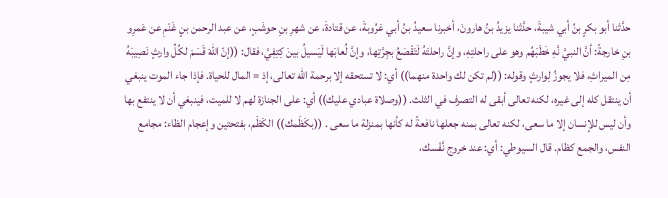حدَّثنا أبو بكرٍ بنُ أبي شيبةَ، حدَّثنا يزيدُ بنُ هارونَ، أخبرنا سعيدُ بنُ أبي عَرُوبةَ، عن قتادةَ، عن شهرِ بنِ حوشَبٍ، عن عبد الرحمن بنٍ غَنْمِ عن عَمرِو بنِ خارجةً: أنَّ النبيَّ نَّهِ خَطَبَهُم وهو على راحلتِهِ، وإنَّ راحلتَهُ لَتَقْصَعُ بجِرَّتِها، وإنَّ لُعابَها لَيَسيلُ بينَ كِتِفِيَّ، فقال: ((إنّ اللهَ قَسَمَ لكُلِّ وارثٍ نَصِيبَهُ مِن الميراثِ، فلا يجوزُ لِوارثٍ وقوله: ((لم تكن لك واحدة منهما)) أي: لا تستحقه إلا برحمة الله تعالى، إذ = المال للحياة. فإذا جاء الموت ينبغي أن ينتقل كله إلى غيره، لكنه تعالى أبقى له التصرف في الثلث. ((وصلاة عبادي عليك)) أي: على الجنازة لهم لا للميت، فينبغي أن لا ينتفع بها وأن ليس للإنسان إلا ما سعى، لكنه تعالى بمنه جعلها نافعةً له كأنها بمنزلة ما سعی . ((بكَظَمك)) الكَظَم، بفتحتين وإعجام الظاء: مجامع النفس، والجمع كظام. قال السيوطي: أي: عند خروج نَّفْسك،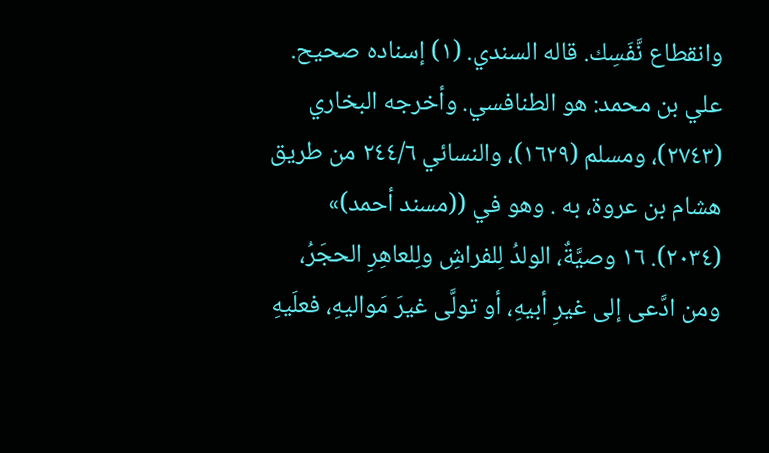وانقطاع نَّفَسِك. قاله السندي. (١) إسناده صحيح. علي بن محمد: هو الطنافسي. وأخرجه البخاري (٢٧٤٣)، ومسلم (١٦٢٩)، والنسائي ٢٤٤/٦ من طريق هشام بن عروة، به . وهو في ((مسند أحمد)» (٢٠٣٤). ١٦ وصيَّةٌ، الولدُ لِلفراشِ ولِلعاهِرِ الحجَرُ، ومن ادَّعى إلى غيرِ أبيهِ، أو تولَّى غيرَ مَواليهِ، فعلَيهِ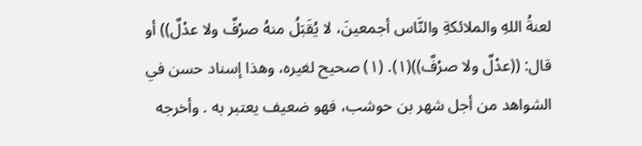لعنةُ اللهِ والملائكةِ والنَّاس أجمعينَ، لا يُقَبَلُ منهُ صرْفٌ ولا عدْلٌ)) أو قال: ((عدْلٌ ولا صرْفٌ))(١). (١) صحيح لغيره، وهذا إسناد حسن في الشواهد من أجل شهر بن حوشب، فهو ضعيف يعتبر به . وأخرجه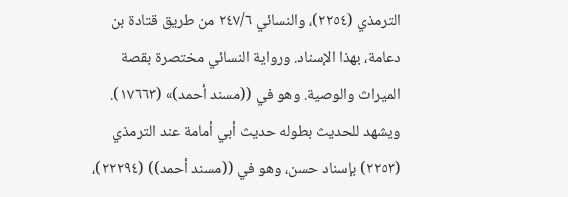الترمذي (٢٢٥٤)، والنسائي ٢٤٧/٦ من طريق قتادة بن دعامة، بهذا الإسناد. ورواية النسائي مختصرة بقصة الميراث والوصية. وهو في ((مسند أحمد)» (١٧٦٦٣). ویشهد للحديث بطوله حديث أبي أمامة عند الترمذي (٢٢٥٣) بإسناد حسن، وهو في ((مسند أحمد)) (٢٢٢٩٤)،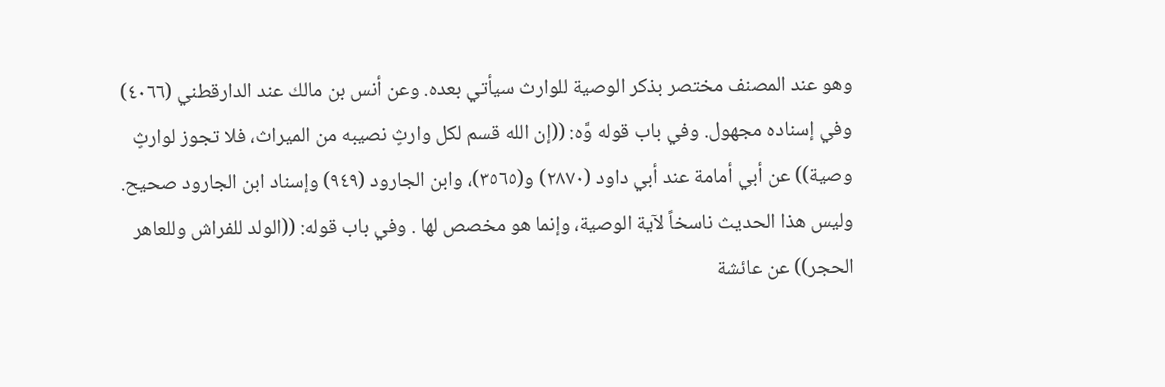وهو عند المصنف مختصر بذكر الوصية للوارث سيأتي بعده. وعن أنس بن مالك عند الدارقطني (٤٠٦٦) وفي إسناده مجهول. وفي باب قوله وَّه: ((إن الله قسم لكل وارثٍ نصيبه من الميراث، فلا تجوز لوارثٍ وصية)) عن أبي أمامة عند أبي داود (٢٨٧٠) و(٣٥٦٥)، وابن الجارود (٩٤٩) وإسناد ابن الجارود صحيح. وليس هذا الحديث ناسخاً لآية الوصية، وإنما هو مخصص لها . وفي باب قوله: ((الولد للفراش وللعاهر الحجر)) عن عائشة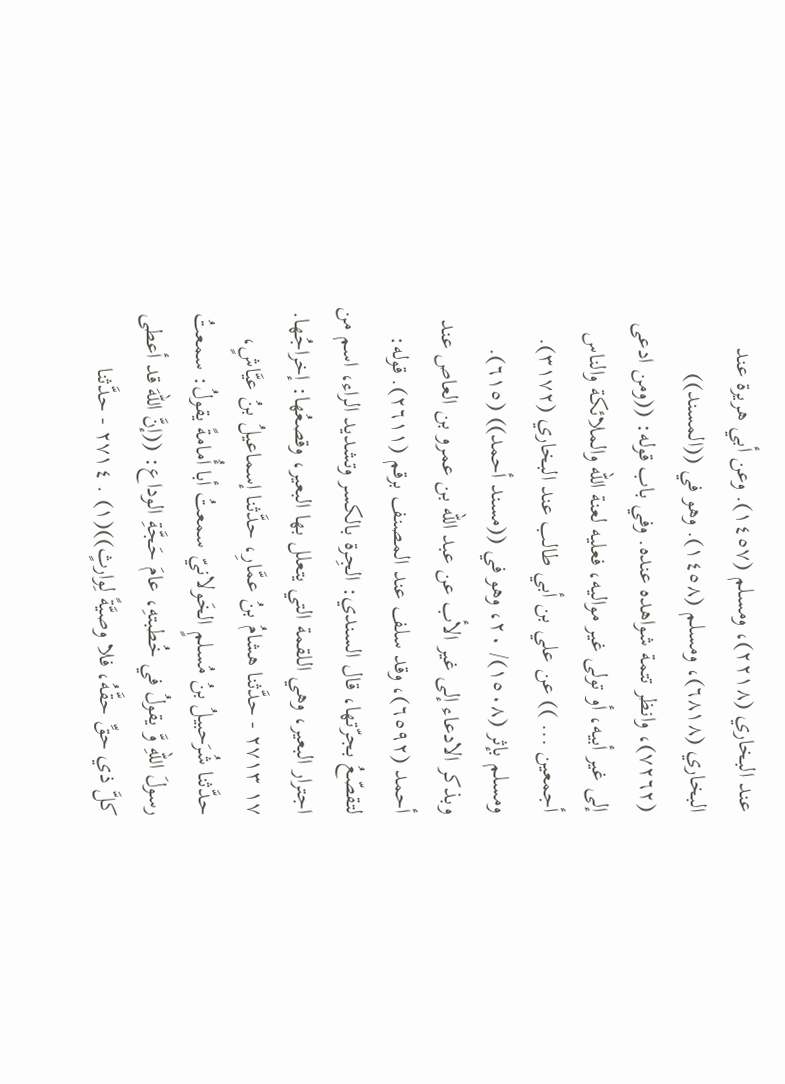عند البخاري (٢٢١٨)، ومسلم (١٤٥٧). وعن أبي هريرة عند البخاري (٦٨١٨)، ومسلم (١٤٥٨). وهو في ((المسند)) (٧٢٦٢)، وانظر تتمة شواهده عنده. وفي باب قوله: ((ومن ادعى إلى غير أبيه، أو تولى غير مواليه، فعليه لعنة الله والملائكة والناس أجمعين ... )) عن علي بن أبي طالب عند البخاري (٣١٧٢). ومسلم بإثر (١٥٠٨)/ ٢٠، وهو في ((مسند أحمد)) (٦١٥). وبذكر الادعاء إلى غير الأب عن عبد الله بن عمرو بن العاص عند أحمد (٦٥٩٢)، وقد سلف عند المصنف برقم (٢٦١١). قوله: لتقصّعُ بجرّتها، قال السندي: الجِرة بالكسر وتشديد الراء، اسم من اجترار البعير، وهي اللقمة التي يتعلل بها البعير، وقصعُها: إخراجُها. ١٧ ٢٧١٣ - حدَّثنا هشامُ بنُ عمَّارِ، حدَّثنا إسماعيلُ بنُ عيَّاشٍ، حدَّثنا شُرَحبيلُ بنُ مُسلمٍ الخَولانيّ سمعتُ أبا أُمامةً يقولُ: سمعتُ رسولَ اللهِ وَّ يقولُ في خُطبتهِ، عامَ حَجَّةِ الوداع: ((إنَّ اللهَ قد أعطى كلَّ ذي حقِّ حقَّهُ، فلا وصيَّةً لِوارثٍ))(١) . ٢٧١٤ - حدَّثنا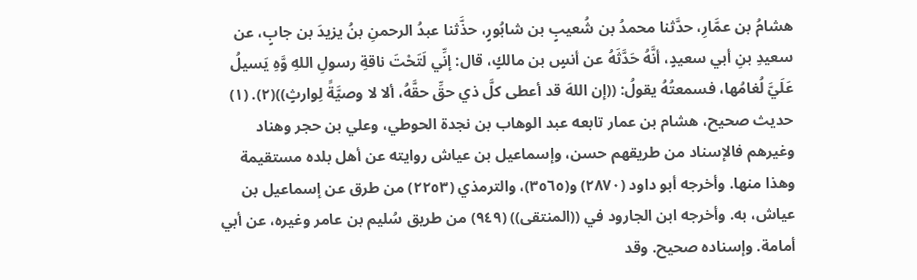هشامُ بن عمَّارِ، حدَّثنا محمدُ بن شُعيبٍ بن شابُورٍ، حذَّثنا عبدُ الرحمنِ بنُ يزيدَ بن جابٍ، عن سعيدِ بنِ أبي سعيدٍ، أنَّهُ حَدَّثَهُ عن أنسٍ بن مالكٍ، قال: إنِّي لَتَحْتَ ناقةِ رسولِ اللهِ وَّهِ يَسيلُ عَلَيَّ لُغامُها، فسمعتُهُ يقولُ: ((إن اللهَ قد أعطى كلَّ ذي حقِّ حقَّهُ، ألا لا وصيَّةً لِوارثٍ))(٢). (١) حديث صحيح، هشام بن عمار تابعه عبد الوهاب بن نجدة الحوطي، وعلي بن حجر وهناد وغيرهم فالإسناد من طريقهم حسن، وإسماعيل بن عياش روايته عن أهل بلده مستقيمة وهذا منها. وأخرجه أبو داود (٢٨٧٠) و(٣٥٦٥)، والترمذي (٢٢٥٣) من طرق عن إسماعيل بن عياش، به. وأخرجه ابن الجارود في ((المنتقى)) (٩٤٩) من طريق سُليم بن عامر وغيره، عن أبي أمامة. وإسناده صحيح. وقد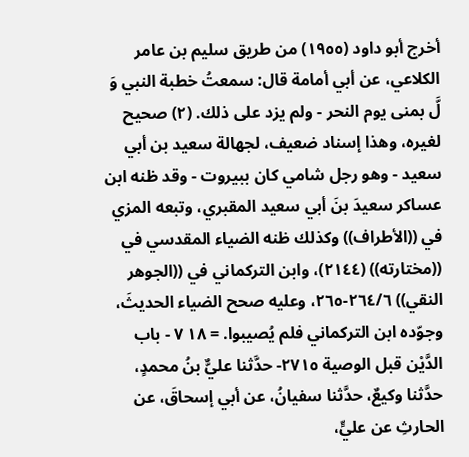أخرج أبو داود (١٩٥٥) من طريق سليم بن عامر الكلاعي، عن أبي أمامة قال: سمعتُ خطبة النبي وَ لَّ بمنى يوم النحر - ولم يزد على ذلك. (٢) صحيح لغيره، وهذا إسناد ضعيف، لجهالة سعيد بن أبي سعيد - وهو رجل شامي كان ببيروت - وقد ظنه ابن عساكر سعيدَ بنَ أبي سعيد المقبري، وتبعه المزي في ((الأطراف)) وكذلك ظنه الضياء المقدسي في ((مختارته)) (٢١٤٤)، وابن التركماني في ((الجوهر النقي)) ٢٦٤/٦-٢٦٥، وعليه صحح الضياء الحديثَ، وجوّده ابن التركماني فلم يُصيبوا. = ١٨ ٧ - باب الدَّيْن قبل الوصية ٢٧١٥- حدَّثنا عليٌّ بنُ محمدٍ، حدَّثنا وكيعٌ، حدَّثنا سفيانُ، عن أبي إسحاقَ، عن الحارثِ عن عليٍّ،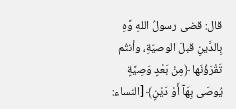قال: قضى رسولُ اللهِ وَّهِ بِالدَّينِ قبلَ الوصيّةِ، وأنتُم تَقْرَؤُنَها ﴿مِنْ بَعْدٍ وَصِيَّةٍ يُوصَى بِهَآ أَوْ دَيْنٍ﴾ [النساء: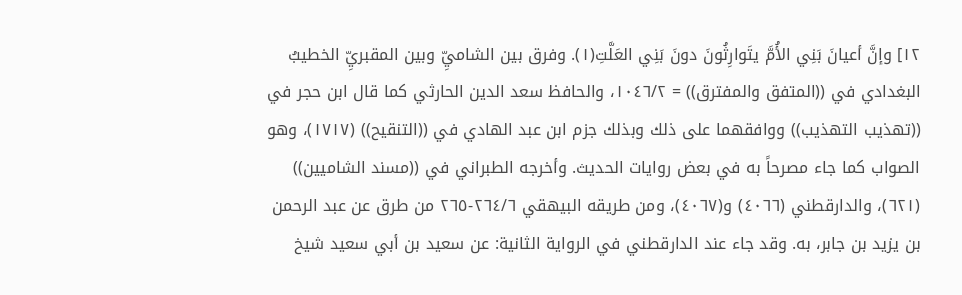١٢] وإنَّ أعيانَ بَنِي الأُمَّ يتَوارِثُونَ دونَ بَنِي العَلَّتِ(١). وفرق بين الشاميِّ وبين المقبريِّ الخطيبُ البغدادي في ((المتفق والمفترق)) = ١٠٤٦/٢، والحافظ سعد الدين الحارثي كما قال ابن حجر في ((تهذيب التهذيب)) ووافقهما على ذلك وبذلك جزم ابن عبد الهادي في ((التنقيح)) (١٧١٧)، وهو الصواب كما جاء مصرحاً به في بعض روايات الحديث. وأخرجه الطبراني في ((مسند الشاميين)) (٦٢١)، والدارقطني (٤٠٦٦) و(٤٠٦٧)، ومن طريقه البيهقي ٢٦٤/٦-٢٦٥ من طرق عن عبد الرحمن بن يزيد بن جابر، به. وقد جاء عند الدارقطني في الرواية الثانية: عن سعيد بن أبي سعيد شيخ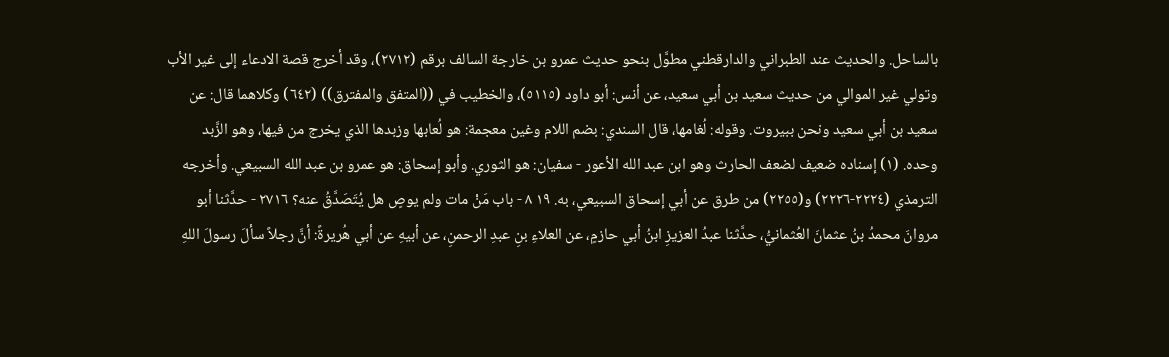بالساحل. والحديث عند الطبراني والدارقطني مطوَّل بنحو حديث عمرو بن خارجة السالف برقم (٢٧١٢)، وقد أخرج قصة الادعاء إلى غير الأب وتولي غير الموالي من حديث سعيد بن أبي سعيد، عن أنس: أبو داود (٥١١٥)، والخطيب في ((المتفق والمفترق)) (٦٤٢) وكلاهما قال: عن سعيد بن أبي سعيد ونحن ببيروت. وقوله: لُغامها، قال السندي: بضم اللام وغين معجمة: هو لُعابها وزبدها الذي يخرج من فيها، وهو الزَّبد وحده. (١) إسناده ضعيف لضعف الحارث وهو ابن عبد الله الأعور - سفيان: هو الثوري. وأبو إسحاق: هو عمرو بن عبد الله السبيعي. وأخرجه الترمذي (٢٢٢٤-٢٢٢٦) و(٢٢٥٥) من طرق عن أبي إسحاق السبيعي، به. ١٩ ٨ - باب مَنْ مات ولم يوصٍ هل يُتَصَدَّقُ عنه؟ ٢٧١٦ - حدَّثنا أبو مروانَ محمدُ بنُ عثمانَ العُثمانيُّ، حدَّثنا عبدُ العزيزِ ابنُ أبي حازمٍ، عن العلاءِ بنِ عبدِ الرحمنِ، عن أبيهِ عن أبي هُريرةً: أنَّ رجلاً سألَ رسولَ اللهِ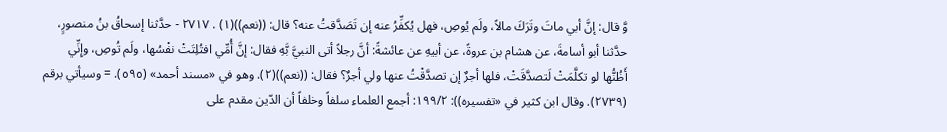وَّ قال: إنَّ أبي ماتَ وتَرَكَ مالاً، ولَم يُوصِ، فهل يُكفِّرُ عنه إن تَصَدَّقتُ عنه؟ قال: ((نعم))(١) . ٢٧١٧ - حدَّثنا إسحاقُ بنُ منصورٍ، حدَّثنا أبو أسامةَ، عن هشام بن عروةً، عن أبيهِ عن عائشةً: أنَّ رجلاً أتى النبيَّ بَّهِ فقال: إنَّ أُمِّي افتُلِتَتْ نفْسُها، ولَم تُوصِ، وإِنِّي أَظُنُّها لو تكلَّمَتْ لَتصدَّقَتْ، فلها أجرٌ إن تصدَّقْتُ عنها ولي أجرٌ؟ فقال: ((نعم))(٢). وهو في «مسند أحمد» (٥٩٥). = وسيأتي برقم (٢٧٣٩). وقال ابن كثير في «تفسيره)): ١٩٩/٢: أجمع العلماء سلفاً وخلفاً أن الدّين مقدم على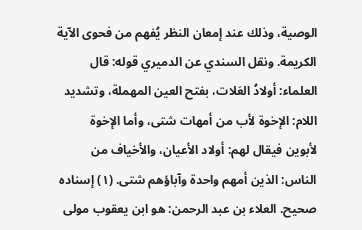الوصية، وذلك عند إمعان النظر يُفهم من فحوى الآية الكريمة. ونقل السندي عن الدميري قوله: قال العلماء: أولادُ العَلات، بفتح العين المهملة، وتشديد اللام: الإخوة لأب من أمهات شتى، وأما الإخوة لأبوين فيقال لهم: أولاد الأعيان، والأخياف من الناس: الذين أمهم واحدة وآباؤهم شتى. (١) إسناده صحيح. العلاء بن عبد الرحمن: هو ابن يعقوب مولى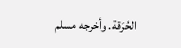الحُرَقة. وأخرجه مسلم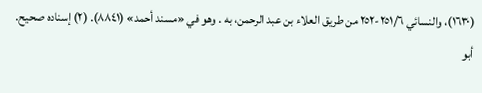(١٦٣٠)، والنسائي ٢٥١/٦-٢٥٢ من طريق العلاء بن عبد الرحمن، به . وهو في «مسند أحمد» (٨٨٤١). (٢) إسناده صحيح. أبو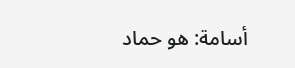أسامة: هو حماد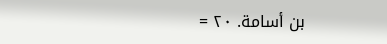بن أسامة. ٢٠ =